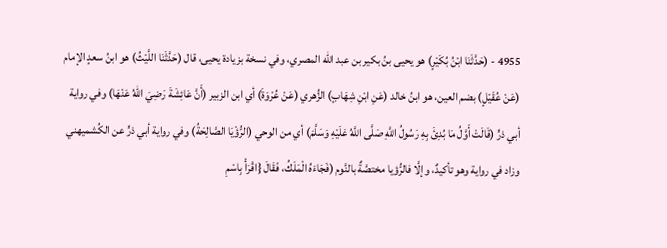4955 - (حَدَّثَنَا ابْنُ بُكَيْرٍ) هو يحيى بنُ بكير بن عبد الله المصري، وفي نسخة بزيادة يحيى، قال (حَدَّثَنَا اللَّيْثُ) هو ابنُ سعدٍ الإمام (عَنْ عُقَيْلٍ) بضم العين، هو ابنُ خالد (عَنِ ابْنِ شِهَابٍ) الزُّهري (عَنْ عُرْوَةَ) أي ابن الزبير (أَنَّ عَائِشَةَ رَضِيَ اللهُ عَنْهَا) وفي رواية أبي ذرٍّ (قَالَتْ أَوَّلُ مَا بُدِئَ بِهِ رَسُولُ اللَّهِ صَلَّى اللَّهُ عَلَيْهِ وَسَلَّمَ) أي من الوحي (الرُّؤْيَا الصَّالِحَةُ) وفي رواية أبي ذرٍّ عن الكُشميهني وزاد في رواية وهو تأكيدٌ، وإلَّا فالرُّؤيا مختصَّةٌ بالنَّوم (فَجَاءَهُ الْمَلَكُ، فَقَالَ {اقْرَأْ بِاسْمِ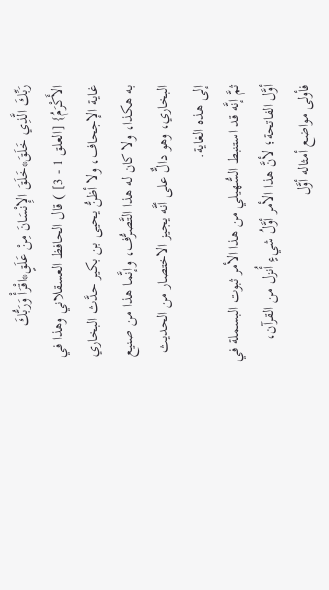رَبِّكَ الَّذِي خَلَقَ*خَلَقَ الإِنْسَانَ مِنْ عَلَقٍ*اقْرَأْ وَرَبُّكَ الأَكْرَمُ} [العلق 1 - 3] ) قال الحافظ العسقلاني وهذا في غاية الإجحاف، ولا أظنُّ يحيى بن بكير حدَّث البخاري به هكذا، ولا كان له هذا التَّصرُّف، وإنَّما هذا من صنيع البخاري، وهو دالٌّ على أنَّه يجيز الاختصار من الحديث إلى هذه الغاية.
ثمَّ إنَّه قد استنبط السُّهيلي من هذا الأمر ثبوت البسملة في أوَّل الفاتحة؛ لأنَّ هذا الأمر أوَّلُ شيءٍ أُنزل من القرآن، فأولى مواضع أمثاله أوَّل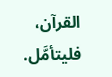القرآن، فليتأمَّل.